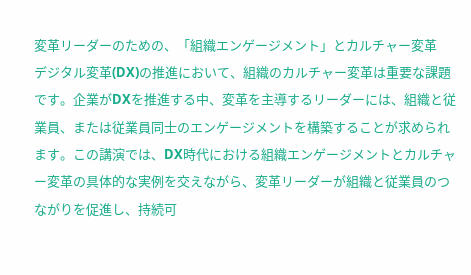変革リーダーのための、「組織エンゲージメント」とカルチャー変革
デジタル変革(DX)の推進において、組織のカルチャー変革は重要な課題です。企業がDXを推進する中、変革を主導するリーダーには、組織と従業員、または従業員同士のエンゲージメントを構築することが求められます。この講演では、DX時代における組織エンゲージメントとカルチャー変革の具体的な実例を交えながら、変革リーダーが組織と従業員のつながりを促進し、持続可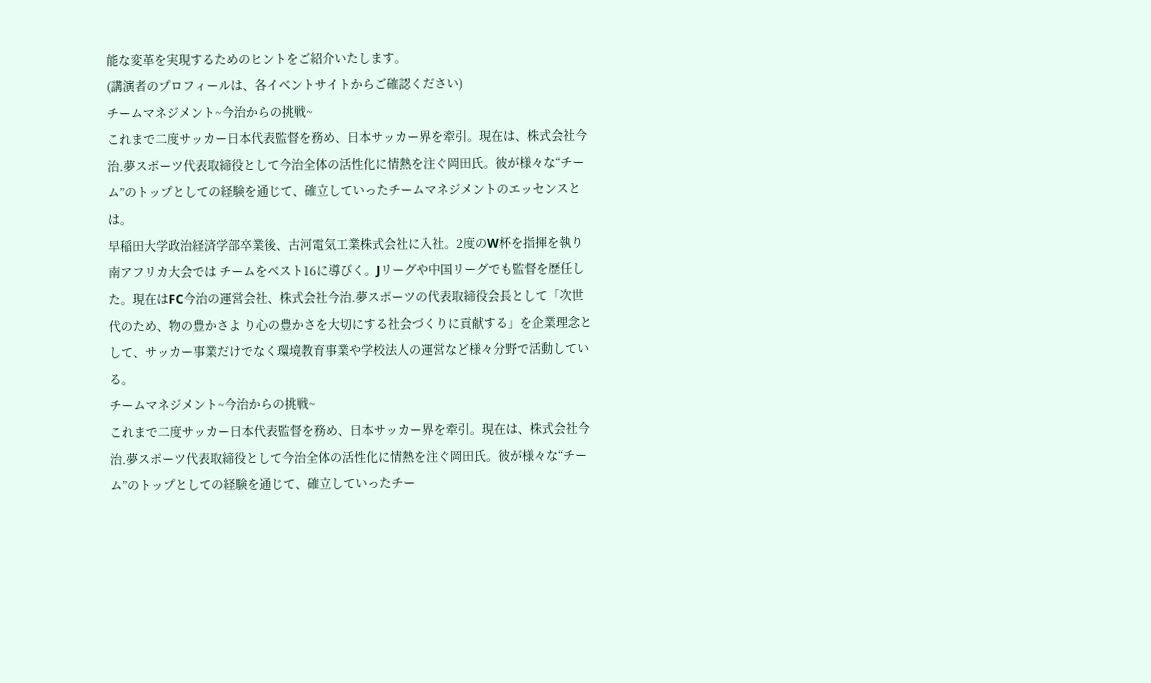能な変革を実現するためのヒントをご紹介いたします。
(講演者のプロフィールは、各イベントサイトからご確認ください)
チームマネジメント~今治からの挑戦~
これまで二度サッカー日本代表監督を務め、日本サッカー界を牽引。現在は、株式会社今治.夢スポーツ代表取締役として今治全体の活性化に情熱を注ぐ岡田氏。彼が様々な“チーム”のトップとしての経験を通じて、確立していったチームマネジメントのエッセンスとは。
早稲田大学政治経済学部卒業後、古河電気工業株式会社に入社。2度のW杯を指揮を執り南アフリカ大会では チームをベスト16に導びく。Jリーグや中国リーグでも監督を歴任した。現在はFC今治の運営会社、株式会社今治.夢スポーツの代表取締役会長として「次世代のため、物の豊かさよ り心の豊かさを大切にする社会づくりに貢献する」を企業理念として、サッカー事業だけでなく環境教育事業や学校法人の運営など様々分野で活動している。
チームマネジメント~今治からの挑戦~
これまで二度サッカー日本代表監督を務め、日本サッカー界を牽引。現在は、株式会社今治.夢スポーツ代表取締役として今治全体の活性化に情熱を注ぐ岡田氏。彼が様々な“チーム”のトップとしての経験を通じて、確立していったチー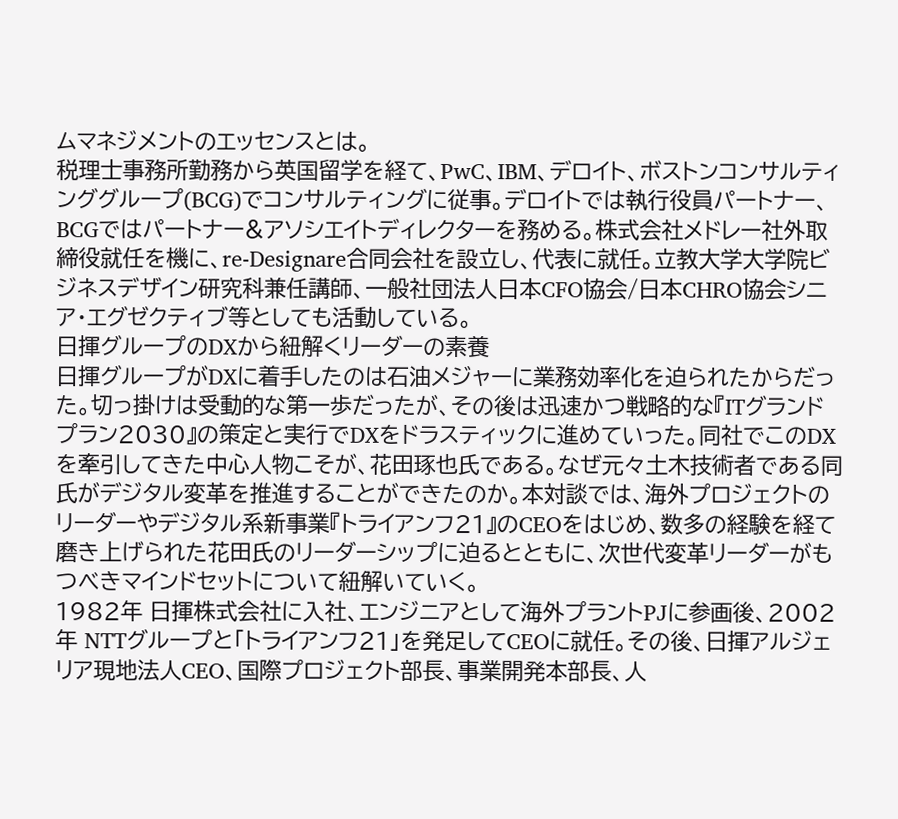ムマネジメントのエッセンスとは。
税理士事務所勤務から英国留学を経て、PwC、IBM、デロイト、ボストンコンサルティンググループ(BCG)でコンサルティングに従事。デロイトでは執行役員パートナー、BCGではパートナー&アソシエイトディレクターを務める。株式会社メドレー社外取締役就任を機に、re-Designare合同会社を設立し、代表に就任。立教大学大学院ビジネスデザイン研究科兼任講師、一般社団法人日本CFO協会/日本CHRO協会シニア・エグゼクティブ等としても活動している。
日揮グループのDXから紐解くリーダーの素養
日揮グループがDXに着手したのは石油メジャーに業務効率化を迫られたからだった。切っ掛けは受動的な第一歩だったが、その後は迅速かつ戦略的な『ITグランドプラン2030』の策定と実行でDXをドラスティックに進めていった。同社でこのDXを牽引してきた中心人物こそが、花田琢也氏である。なぜ元々土木技術者である同氏がデジタル変革を推進することができたのか。本対談では、海外プロジェクトのリーダーやデジタル系新事業『トライアンフ21』のCEOをはじめ、数多の経験を経て磨き上げられた花田氏のリーダーシップに迫るとともに、次世代変革リーダーがもつべきマインドセットについて紐解いていく。
1982年 日揮株式会社に入社、エンジニアとして海外プラントPJに参画後、2002年 NTTグループと「トライアンフ21」を発足してCEOに就任。その後、日揮アルジェリア現地法人CEO、国際プロジェクト部長、事業開発本部長、人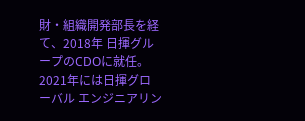財・組織開発部長を経て、2018年 日揮グループのCDOに就任。2021年には日揮グローバル エンジニアリン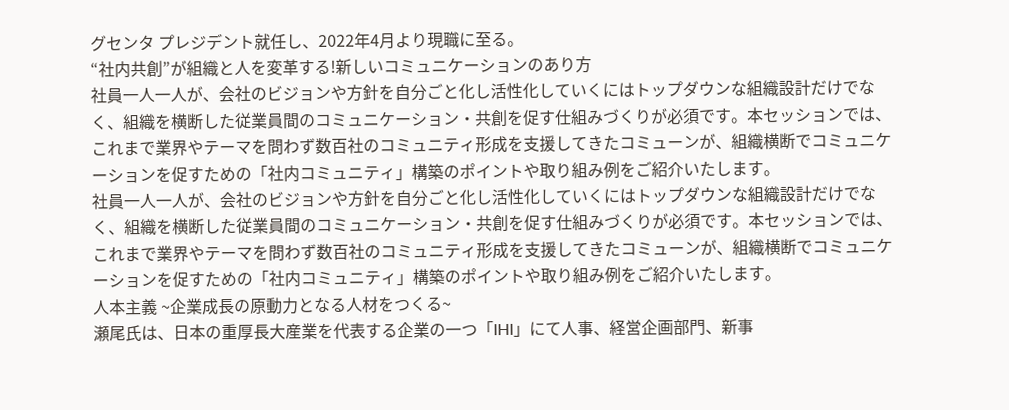グセンタ プレジデント就任し、2022年4月より現職に至る。
“社内共創”が組織と人を変革する!新しいコミュニケーションのあり方
社員一人一人が、会社のビジョンや方針を自分ごと化し活性化していくにはトップダウンな組織設計だけでなく、組織を横断した従業員間のコミュニケーション・共創を促す仕組みづくりが必須です。本セッションでは、これまで業界やテーマを問わず数百社のコミュニティ形成を支援してきたコミューンが、組織横断でコミュニケーションを促すための「社内コミュニティ」構築のポイントや取り組み例をご紹介いたします。
社員一人一人が、会社のビジョンや方針を自分ごと化し活性化していくにはトップダウンな組織設計だけでなく、組織を横断した従業員間のコミュニケーション・共創を促す仕組みづくりが必須です。本セッションでは、これまで業界やテーマを問わず数百社のコミュニティ形成を支援してきたコミューンが、組織横断でコミュニケーションを促すための「社内コミュニティ」構築のポイントや取り組み例をご紹介いたします。
人本主義 ~企業成長の原動力となる人材をつくる~
瀬尾氏は、日本の重厚長大産業を代表する企業の一つ「IHI」にて人事、経営企画部門、新事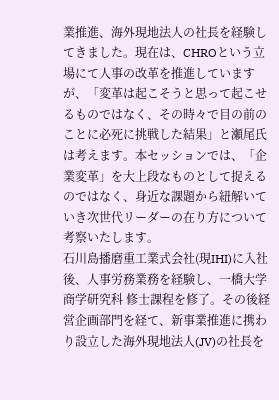業推進、海外現地法人の社長を経験してきました。現在は、CHROという立場にて人事の改革を推進していますが、「変革は起こそうと思って起こせるものではなく、その時々で目の前のことに必死に挑戦した結果」と瀬尾氏は考えます。本セッションでは、「企業変革」を大上段なものとして捉えるのではなく、身近な課題から紐解いていき次世代リーダーの在り方について考察いたします。
石川島播磨重工業式会社(現IHI)に入社後、人事労務業務を経験し、一橋大学 商学研究科 修士課程を修了。その後経営企画部門を経て、新事業推進に携わり設立した海外現地法人(JV)の社長を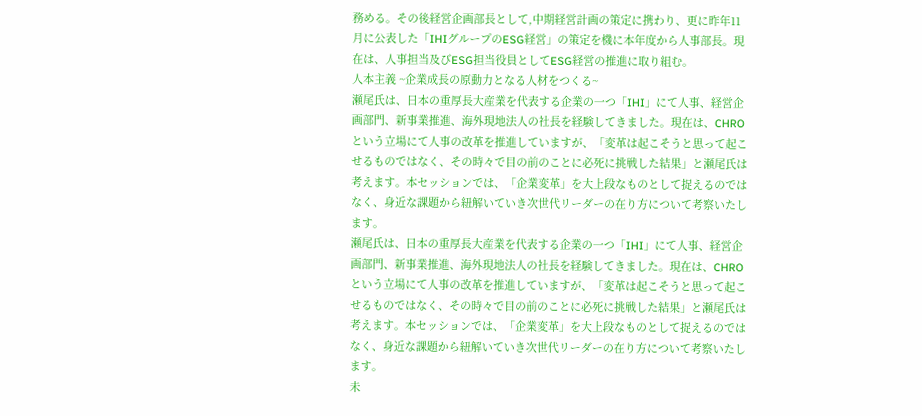務める。その後経営企画部長として,中期経営計画の策定に携わり、更に昨年11月に公表した「IHIグループのESG経営」の策定を機に本年度から人事部長。現在は、人事担当及びESG担当役員としてESG経営の推進に取り組む。
人本主義 ~企業成長の原動力となる人材をつくる~
瀬尾氏は、日本の重厚長大産業を代表する企業の一つ「IHI」にて人事、経営企画部門、新事業推進、海外現地法人の社長を経験してきました。現在は、CHROという立場にて人事の改革を推進していますが、「変革は起こそうと思って起こせるものではなく、その時々で目の前のことに必死に挑戦した結果」と瀬尾氏は考えます。本セッションでは、「企業変革」を大上段なものとして捉えるのではなく、身近な課題から紐解いていき次世代リーダーの在り方について考察いたします。
瀬尾氏は、日本の重厚長大産業を代表する企業の一つ「IHI」にて人事、経営企画部門、新事業推進、海外現地法人の社長を経験してきました。現在は、CHROという立場にて人事の改革を推進していますが、「変革は起こそうと思って起こせるものではなく、その時々で目の前のことに必死に挑戦した結果」と瀬尾氏は考えます。本セッションでは、「企業変革」を大上段なものとして捉えるのではなく、身近な課題から紐解いていき次世代リーダーの在り方について考察いたします。
未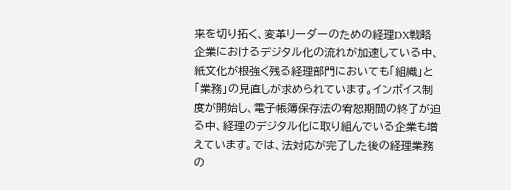来を切り拓く、変革リーダーのための経理DX戦略
企業におけるデジタル化の流れが加速している中、紙文化が根強く残る経理部門においても「組織」と「業務」の見直しが求められています。インボイス制度が開始し、電子帳簿保存法の宥恕期間の終了が迫る中、経理のデジタル化に取り組んでいる企業も増えています。では、法対応が完了した後の経理業務の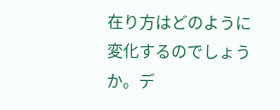在り方はどのように変化するのでしょうか。デ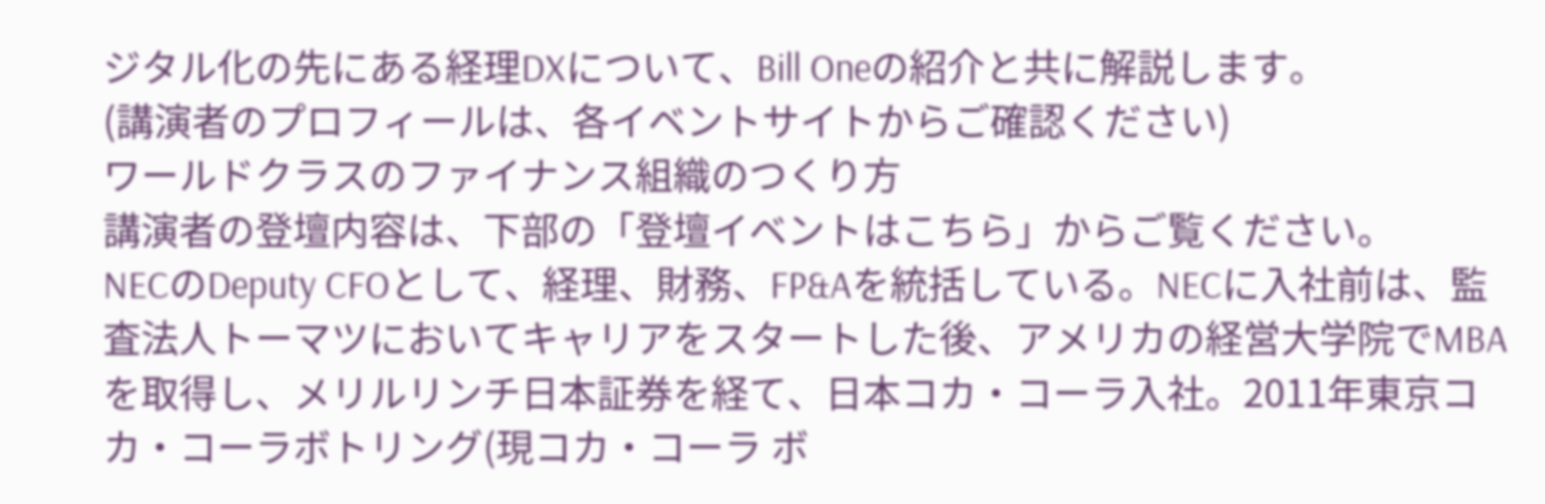ジタル化の先にある経理DXについて、Bill Oneの紹介と共に解説します。
(講演者のプロフィールは、各イベントサイトからご確認ください)
ワールドクラスのファイナンス組織のつくり方
講演者の登壇内容は、下部の「登壇イベントはこちら」からご覧ください。
NECのDeputy CFOとして、経理、財務、FP&Aを統括している。NECに入社前は、監査法人トーマツにおいてキャリアをスタートした後、アメリカの経営大学院でMBAを取得し、メリルリンチ日本証券を経て、日本コカ・コーラ入社。2011年東京コカ・コーラボトリング(現コカ・コーラ ボ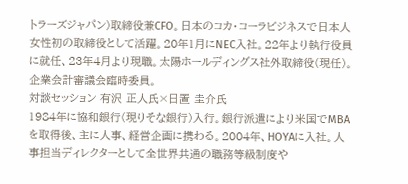トラーズジャパン)取締役兼CFO。日本のコカ・コーラビジネスで日本人女性初の取締役として活躍。20年1月にNEC入社。22年より執行役員に就任、23年4月より現職。太陽ホールディングス社外取締役(現任)。企業会計審議会臨時委員。
対談セッション 有沢 正人氏×日置 圭介氏
1984年に協和銀行(現りそな銀行)入行。銀行派遣により米国でMBAを取得後、主に人事、経営企画に携わる。2004年、HOYAに入社。人事担当ディレクターとして全世界共通の職務等級制度や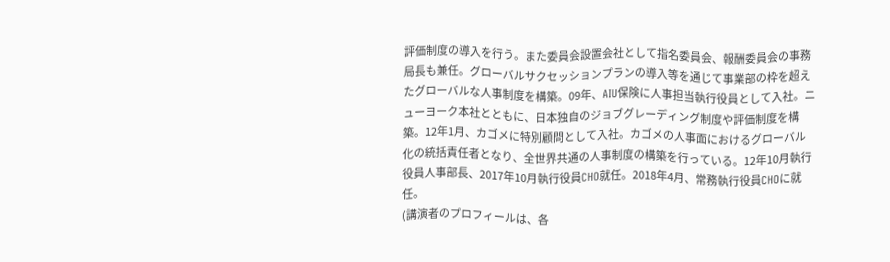評価制度の導入を行う。また委員会設置会社として指名委員会、報酬委員会の事務局長も兼任。グローバルサクセッションプランの導入等を通じて事業部の枠を超えたグローバルな人事制度を構築。09年、AIU保険に人事担当執行役員として入社。ニューヨーク本社とともに、日本独自のジョブグレーディング制度や評価制度を構築。12年1月、カゴメに特別顧問として入社。カゴメの人事面におけるグローバル化の統括責任者となり、全世界共通の人事制度の構築を行っている。12年10月執行役員人事部長、2017年10月執行役員CHO就任。2018年4月、常務執行役員CHOに就任。
(講演者のプロフィールは、各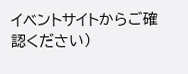イベントサイトからご確認ください)